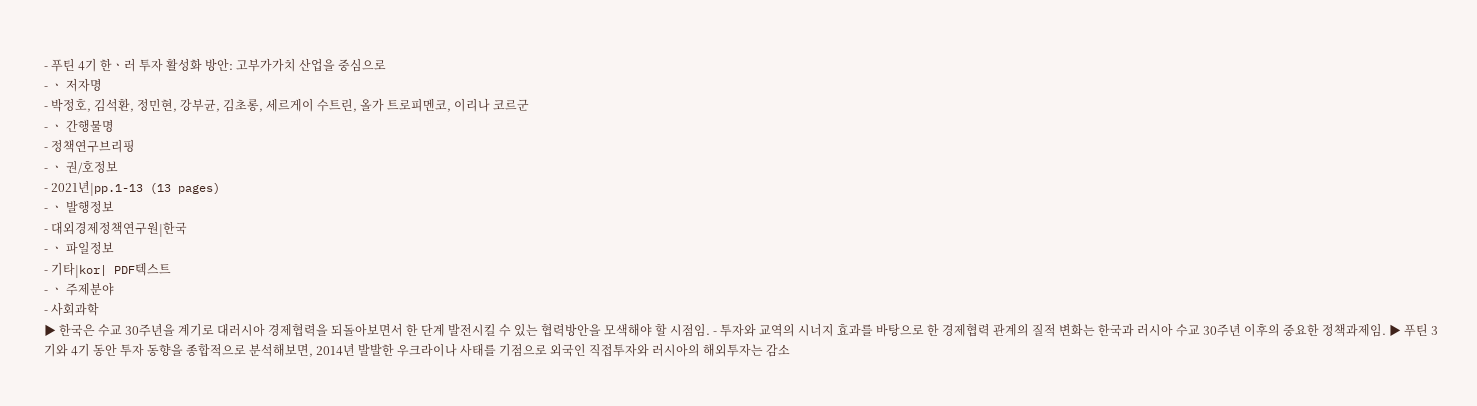- 푸틴 4기 한ㆍ러 투자 활성화 방안: 고부가가치 산업을 중심으로
- ㆍ 저자명
- 박정호, 김석환, 정민현, 강부균, 김초롱, 세르게이 수트린, 올가 트로피멘코, 이리나 코르군
- ㆍ 간행물명
- 정책연구브리핑
- ㆍ 권/호정보
- 2021년|pp.1-13 (13 pages)
- ㆍ 발행정보
- 대외경제정책연구원|한국
- ㆍ 파일정보
- 기타|kor| PDF텍스트
- ㆍ 주제분야
- 사회과학
▶ 한국은 수교 30주년을 계기로 대러시아 경제협력을 되돌아보면서 한 단계 발전시킬 수 있는 협력방안을 모색해야 할 시점임. - 투자와 교역의 시너지 효과를 바탕으로 한 경제협력 관계의 질적 변화는 한국과 러시아 수교 30주년 이후의 중요한 정책과제임. ▶ 푸틴 3기와 4기 동안 투자 동향을 종합적으로 분석해보면, 2014년 발발한 우크라이나 사태를 기점으로 외국인 직접투자와 러시아의 해외투자는 감소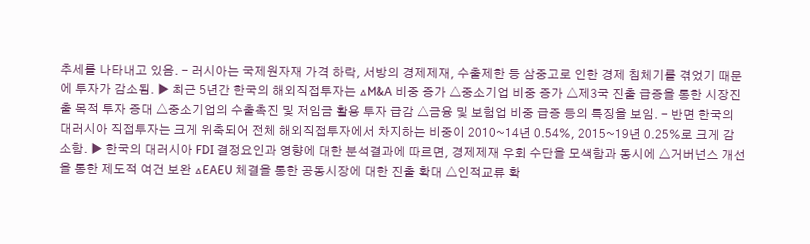추세를 나타내고 있음. - 러시아는 국제원자재 가격 하락, 서방의 경제제재, 수출제한 등 삼중고로 인한 경제 침체기를 겪었기 때문에 투자가 감소됨. ▶ 최근 5년간 한국의 해외직접투자는 △M&A 비중 증가 △중소기업 비중 증가 △제3국 진출 급증을 통한 시장진출 목적 투자 증대 △중소기업의 수출촉진 및 저임금 활용 투자 급감 △금융 및 보험업 비중 급증 등의 특징을 보임. - 반면 한국의 대러시아 직접투자는 크게 위축되어 전체 해외직접투자에서 차지하는 비중이 2010~14년 0.54%, 2015~19년 0.25%로 크게 감소함. ▶ 한국의 대러시아 FDI 결정요인과 영향에 대한 분석결과에 따르면, 경제제재 우회 수단을 모색함과 동시에 △거버넌스 개선을 통한 제도적 여건 보완 △EAEU 체결을 통한 공동시장에 대한 진출 확대 △인적교류 확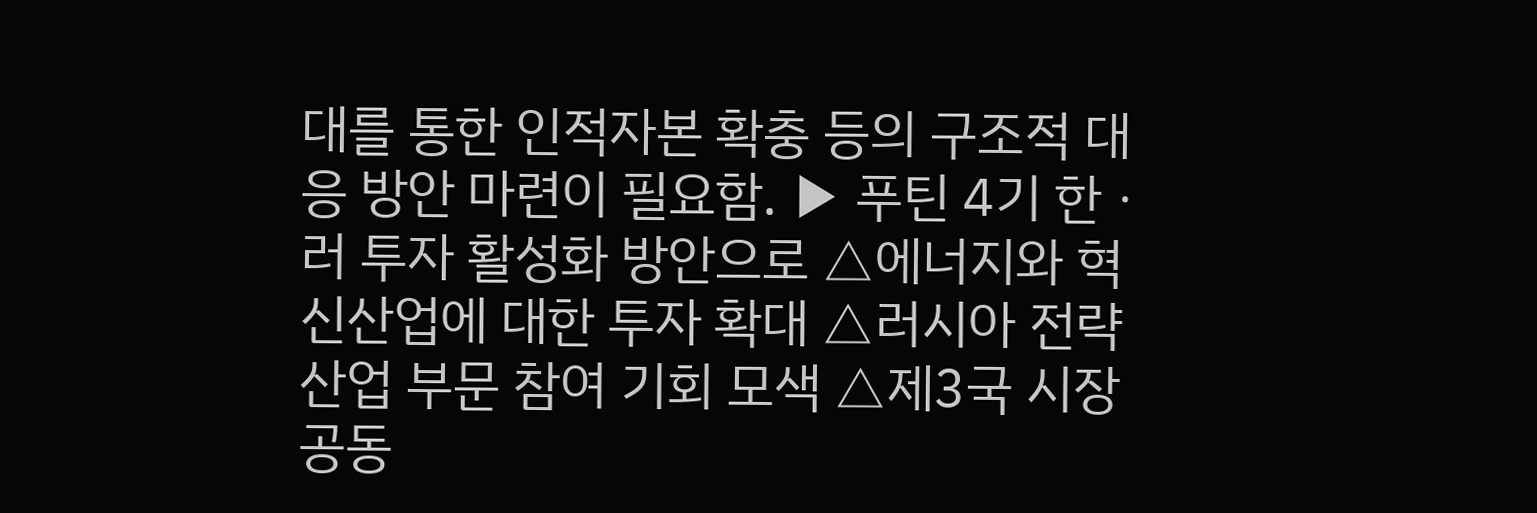대를 통한 인적자본 확충 등의 구조적 대응 방안 마련이 필요함. ▶ 푸틴 4기 한ㆍ러 투자 활성화 방안으로 △에너지와 혁신산업에 대한 투자 확대 △러시아 전략산업 부문 참여 기회 모색 △제3국 시장 공동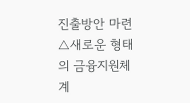진출방안 마련 △새로운 형태의 금융지원체계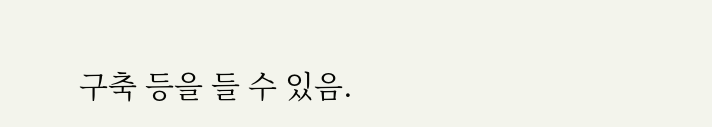구축 등을 들 수 있음.